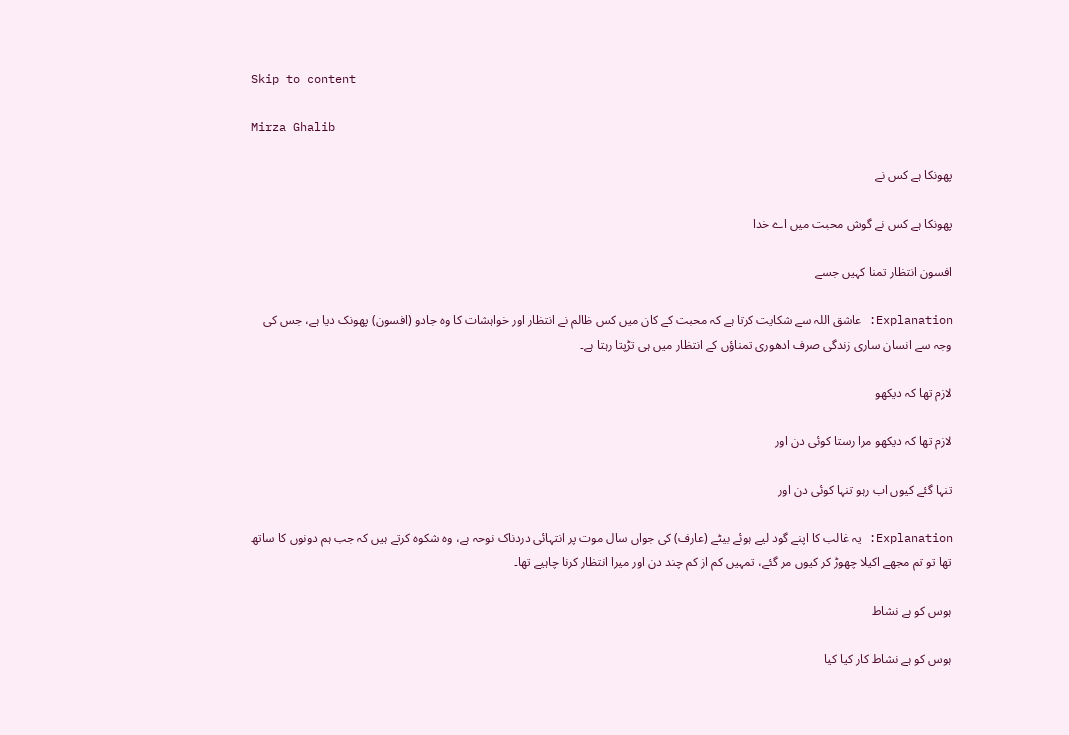Skip to content

Mirza Ghalib

پھونکا ہے کس نے

پھونکا ہے کس نے گوش محبت میں اے خدا

افسون انتظار تمنا کہیں جسے

Explanation: عاشق اللہ سے شکایت کرتا ہے کہ محبت کے کان میں کس ظالم نے انتظار اور خواہشات کا وہ جادو (افسون) پھونک دیا ہے، جس کی وجہ سے انسان ساری زندگی صرف ادھوری تمناؤں کے انتظار میں ہی تڑپتا رہتا ہے۔

لازم تھا کہ دیکھو

لازم تھا کہ دیکھو مرا رستا کوئی دن اور

تنہا گئے کیوں اب رہو تنہا کوئی دن اور

Explanation: یہ غالب کا اپنے گود لیے ہوئے بیٹے (عارف) کی جواں سال موت پر انتہائی دردناک نوحہ ہے، وہ شکوہ کرتے ہیں کہ جب ہم دونوں کا ساتھ تھا تو تم مجھے اکیلا چھوڑ کر کیوں مر گئے، تمہیں کم از کم چند دن اور میرا انتظار کرنا چاہیے تھا۔

ہوس کو ہے نشاط

ہوس کو ہے نشاط کار کیا کیا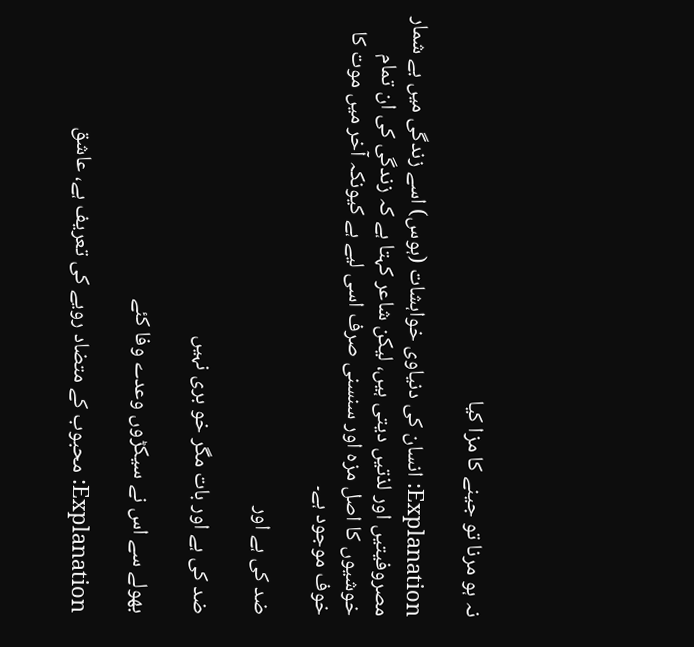نہ ہو مرنا تو جینے کا مزا کیا

Explanation: انسان کی دنیاوی خواہشات (ہوس) اسے زندگی میں بے شمار مصروفیتیں اور لذتیں دیتی ہیں، لیکن شاعر کہتا ہے کہ زندگی کی ان تمام خوشیوں کا اصل مزہ اور سنسنی صرف اسی لیے ہے کیونکہ آخر میں موت کا خوف موجود ہے۔

ضد کی ہے اور

ضد کی ہے اور بات مگر خو بری نہیں

بھولے سے اس نے سیکڑوں وعدے وفا کئے

Explanation: محبوب کے متضاد رویے کی تعریف ہے، عاشق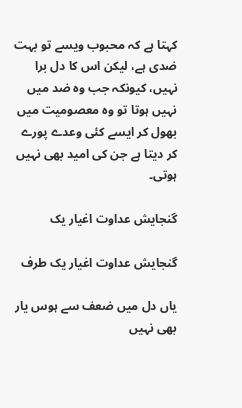کہتا ہے کہ محبوب ویسے تو بہت ضدی ہے، لیکن اس کا دل برا نہیں، کیونکہ جب وہ ضد میں نہیں ہوتا تو وہ معصومیت میں بھول کر ایسے کئی وعدے پورے کر دیتا ہے جن کی امید بھی نہیں ہوتی۔

گنجایش عداوت اغیار یک

گنجایش عداوت اغیار یک طرف

یاں دل میں ضعف سے ہوس یار بھی نہیں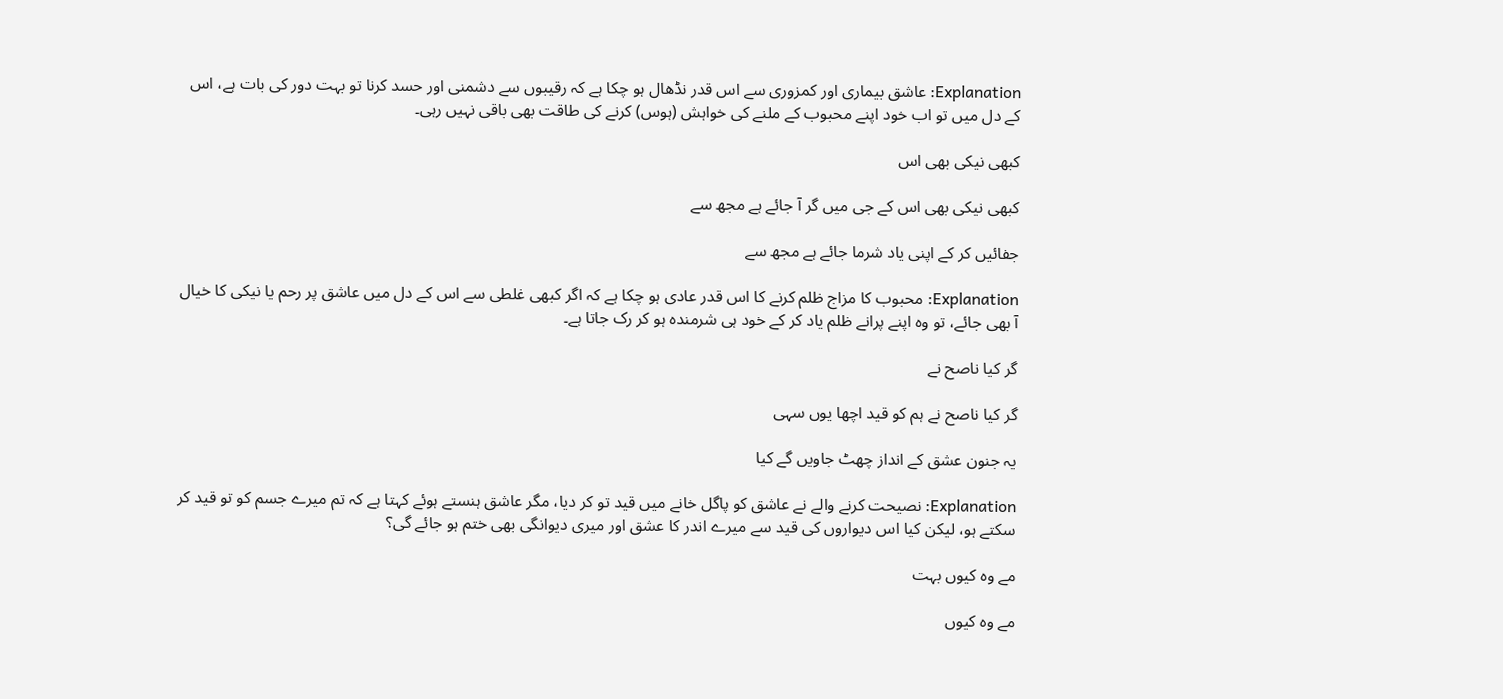Explanation: عاشق بیماری اور کمزوری سے اس قدر نڈھال ہو چکا ہے کہ رقیبوں سے دشمنی اور حسد کرنا تو بہت دور کی بات ہے، اس کے دل میں تو اب خود اپنے محبوب کے ملنے کی خواہش (ہوس) کرنے کی طاقت بھی باقی نہیں رہی۔

کبھی نیکی بھی اس

کبھی نیکی بھی اس کے جی میں گر آ جائے ہے مجھ سے

جفائیں کر کے اپنی یاد شرما جائے ہے مجھ سے

Explanation: محبوب کا مزاج ظلم کرنے کا اس قدر عادی ہو چکا ہے کہ اگر کبھی غلطی سے اس کے دل میں عاشق پر رحم یا نیکی کا خیال آ بھی جائے، تو وہ اپنے پرانے ظلم یاد کر کے خود ہی شرمندہ ہو کر رک جاتا ہے۔

گر کیا ناصح نے

گر کیا ناصح نے ہم کو قید اچھا یوں سہی

یہ جنون عشق کے انداز چھٹ جاویں گے کیا

Explanation: نصیحت کرنے والے نے عاشق کو پاگل خانے میں قید تو کر دیا، مگر عاشق ہنستے ہوئے کہتا ہے کہ تم میرے جسم کو تو قید کر سکتے ہو، لیکن کیا اس دیواروں کی قید سے میرے اندر کا عشق اور میری دیوانگی بھی ختم ہو جائے گی؟

مے وہ کیوں بہت

مے وہ کیوں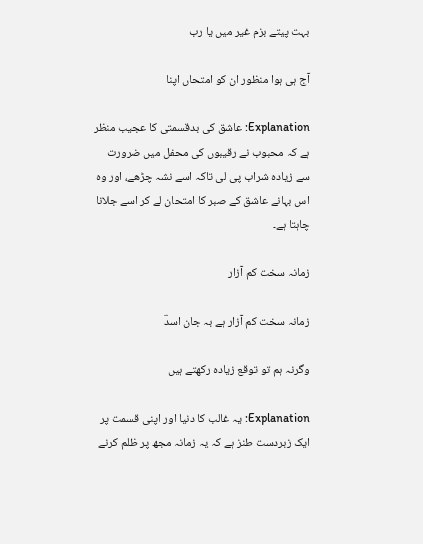بہت پیتے بزم غیر میں یا رب

آج ہی ہوا منظور ان کو امتحاں اپنا

Explanation: عاشق کی بدقسمتی کا عجیب منظر ہے کہ محبوب نے رقیبوں کی محفل میں ضرورت سے زیادہ شراب پی لی تاکہ اسے نشہ چڑھے، اور وہ اس بہانے عاشق کے صبر کا امتحان لے کر اسے جلانا چاہتا ہے۔

زمانہ سخت کم آزار

زمانہ سخت کم آزار ہے بہ جان اسدؔ

وگرنہ ہم تو توقع زیادہ رکھتے ہیں

Explanation: یہ غالب کا دنیا اور اپنی قسمت پر ایک زبردست طنز ہے کہ یہ زمانہ مجھ پر ظلم کرنے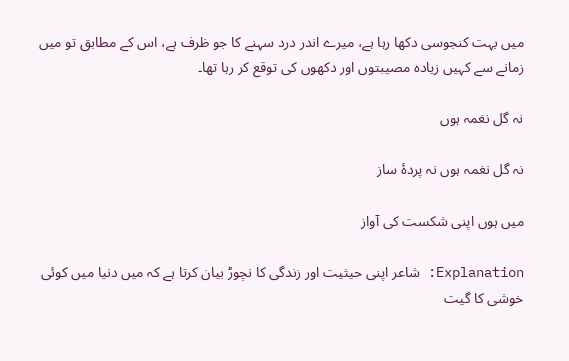میں بہت کنجوسی دکھا رہا ہے، میرے اندر درد سہنے کا جو ظرف ہے، اس کے مطابق تو میں زمانے سے کہیں زیادہ مصیبتوں اور دکھوں کی توقع کر رہا تھا۔

نہ گل نغمہ ہوں

نہ گل نغمہ ہوں نہ پردۂ ساز

میں ہوں اپنی شکست کی آواز

Explanation: شاعر اپنی حیثیت اور زندگی کا نچوڑ بیان کرتا ہے کہ میں دنیا میں کوئی خوشی کا گیت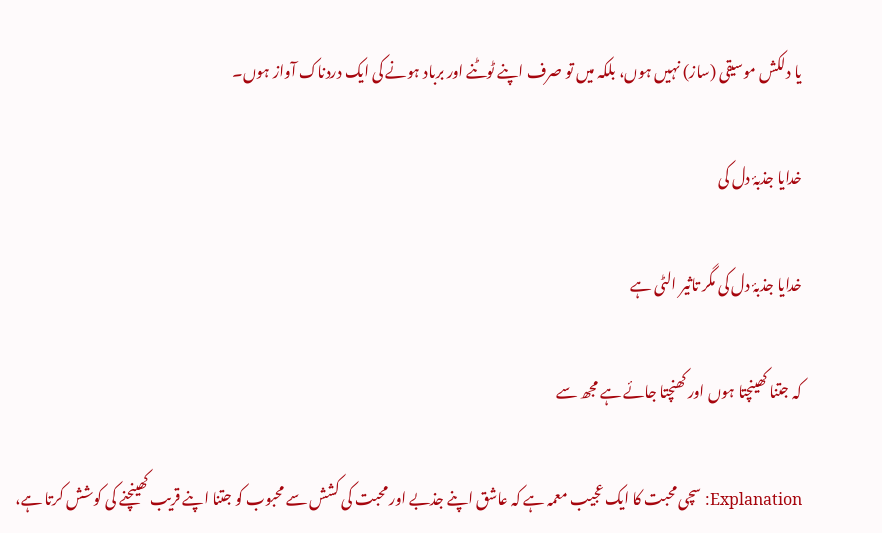یا دلکش موسیقی (ساز) نہیں ہوں، بلکہ میں تو صرف اپنے ٹوٹنے اور برباد ہونے کی ایک دردناک آواز ہوں۔

خدایا جذبۂ دل کی

خدایا جذبۂ دل کی مگر تاثیر الٹی ہے

کہ جتنا کھینچتا ہوں اور کھنچتا جائے ہے مجھ سے

Explanation: سچی محبت کا ایک عجیب معمہ ہے کہ عاشق اپنے جذبے اور محبت کی کشش سے محبوب کو جتنا اپنے قریب کھینچنے کی کوشش کرتا ہے،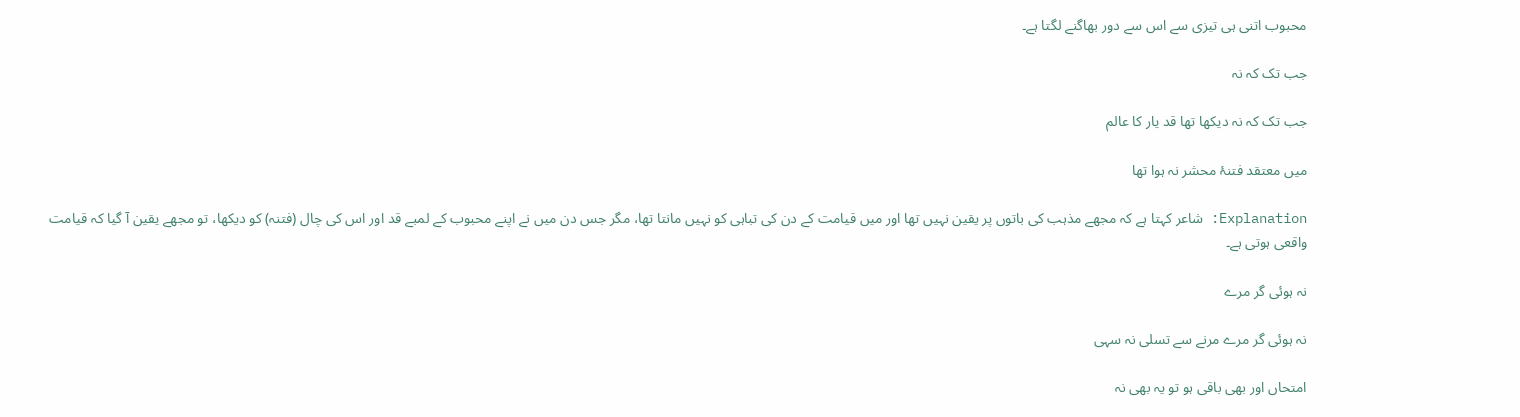محبوب اتنی ہی تیزی سے اس سے دور بھاگنے لگتا ہے۔

جب تک کہ نہ

جب تک کہ نہ دیکھا تھا قد یار کا عالم

میں معتقد فتنۂ محشر نہ ہوا تھا

Explanation: شاعر کہتا ہے کہ مجھے مذہب کی باتوں پر یقین نہیں تھا اور میں قیامت کے دن کی تباہی کو نہیں مانتا تھا، مگر جس دن میں نے اپنے محبوب کے لمبے قد اور اس کی چال (فتنہ) کو دیکھا، تو مجھے یقین آ گیا کہ قیامت واقعی ہوتی ہے۔

نہ ہوئی گر مرے

نہ ہوئی گر مرے مرنے سے تسلی نہ سہی

امتحاں اور بھی باقی ہو تو یہ بھی نہ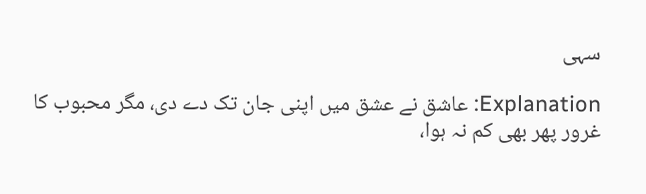سہی

Explanation: عاشق نے عشق میں اپنی جان تک دے دی، مگر محبوب کا غرور پھر بھی کم نہ ہوا،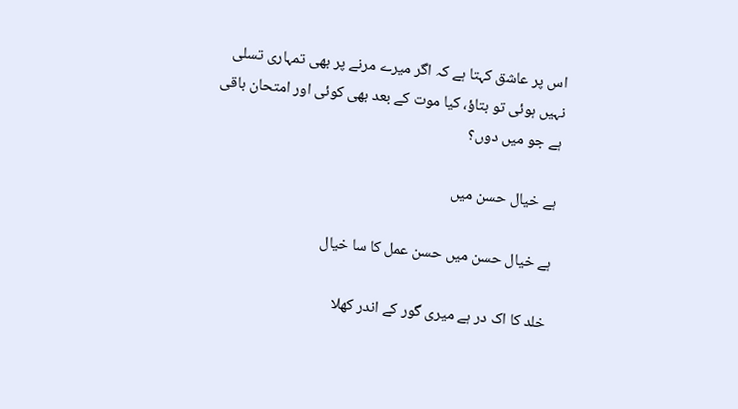اس پر عاشق کہتا ہے کہ اگر میرے مرنے پر بھی تمہاری تسلی نہیں ہوئی تو بتاؤ، کیا موت کے بعد بھی کوئی اور امتحان باقی ہے جو میں دوں؟

ہے خیال حسن میں

ہے خیال حسن میں حسن عمل کا سا خیال

خلد کا اک در ہے میری گور کے اندر کھلا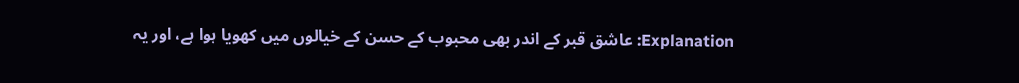Explanation: عاشق قبر کے اندر بھی محبوب کے حسن کے خیالوں میں کھویا ہوا ہے، اور یہ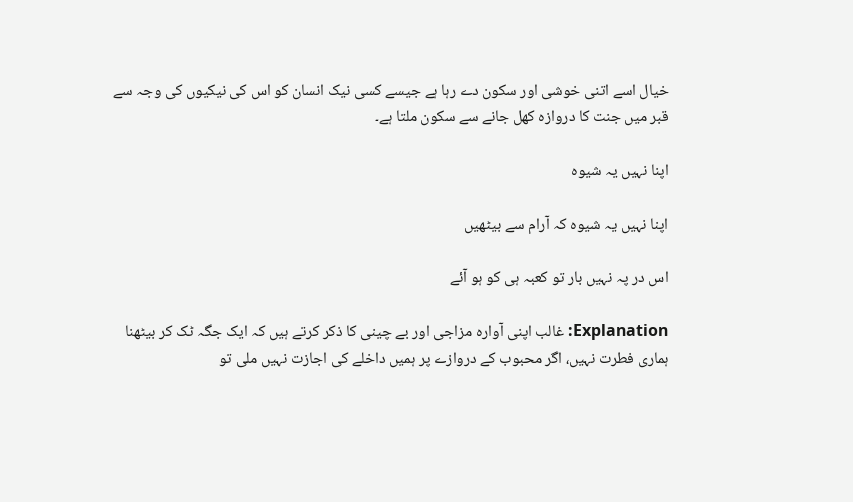خیال اسے اتنی خوشی اور سکون دے رہا ہے جیسے کسی نیک انسان کو اس کی نیکیوں کی وجہ سے قبر میں جنت کا دروازہ کھل جانے سے سکون ملتا ہے۔

اپنا نہیں یہ شیوہ

اپنا نہیں یہ شیوہ کہ آرام سے بیٹھیں

اس در پہ نہیں بار تو کعبہ ہی کو ہو آئے

Explanation: غالب اپنی آوارہ مزاجی اور بے چینی کا ذکر کرتے ہیں کہ ایک جگہ ٹک کر بیٹھنا ہماری فطرت نہیں، اگر محبوب کے دروازے پر ہمیں داخلے کی اجازت نہیں ملی تو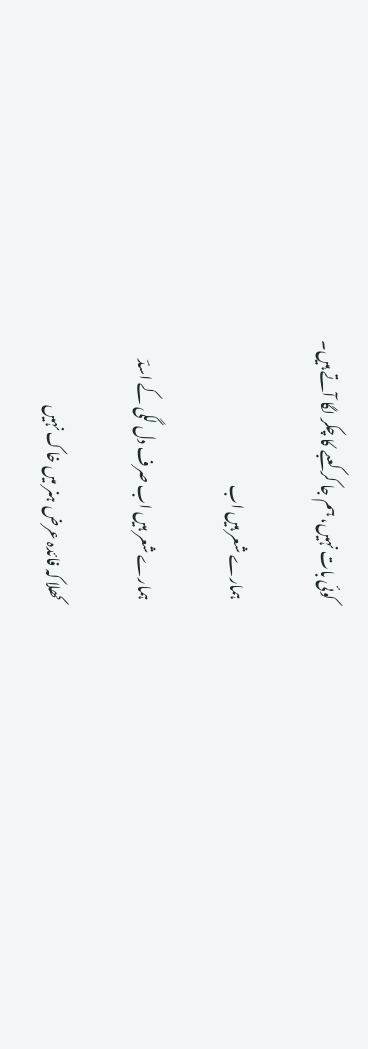کوئی بات نہیں، ہم جا کر کعبے کا چکر لگا آتے ہیں۔

ہمارے شعر ہیں اب

ہمارے شعر ہیں اب صرف دل لگی کے اسدؔ

کھلا کہ فائدہ عرض ہنر میں خاک نہیں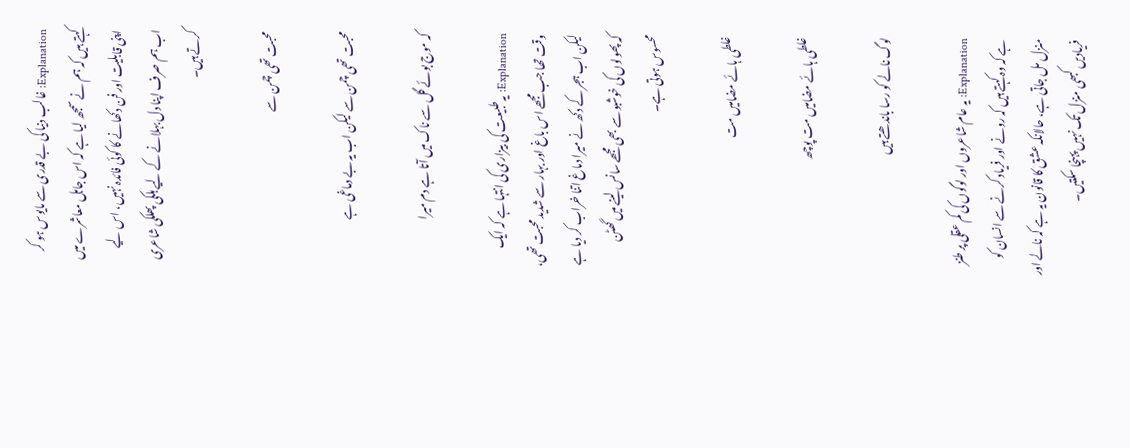Explanation: غالب دنیا کی بے قدری سے مایوس ہو کر کہتے ہیں کہ ہم نے سمجھ لیا ہے کہ اس جاہل معاشرے میں اپنی قابلیت اور فن دکھانے کا کوئی فائدہ نہیں، اس لیے اب ہم صرف اپنا دل بہلانے کے لیے ہلکی پھلکی شاعری کرتے ہیں۔

محبت تھی چمن سے

محبت تھی چمن سے لیکن اب یہ بے دماغی ہے

کہ موج بوئے گل سے ناک میں آتا ہے دم میرا

Explanation: یہ طبیعت کی بیزاری کی انتہا ہے کہ ایک وقت تھا جب مجھے اس باغ اور بہار سے شدید محبت تھی، لیکن اب ہجر کے دکھ نے میرا دماغ اتنا خراب کر دیا ہے کہ پھولوں کی خوشبو سے بھی مجھے سانس لینے میں گھٹن محسوس ہوتی ہے۔

غلطی ہائے مضامیں مت

غلطی ہائے مضامیں مت پوچھ

لوگ نالے کو رسا باندھتے ہیں

Explanation: یہ عام شاعروں اور لوگوں کی کم عقلی پر طنز ہے کہ وہ کہتے ہیں کہ رونے اور فریاد کرنے سے انسان کو منزل مل جاتی ہے، حالانکہ عشق کا قانون یہ ہے کہ نالے اور فریادیں کبھی منزل تک نہیں پہنچا سکتیں۔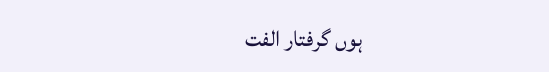ہوں گرفتار الفت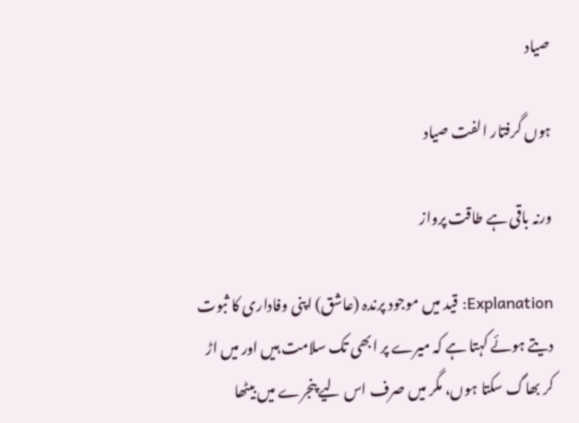صیاد

ہوں گرفتار الفت صیاد

ورنہ باقی ہے طاقت پرواز

Explanation: قید میں موجود پرندہ (عاشق) اپنی وفاداری کا ثبوت دیتے ہوئے کہتا ہے کہ میرے پر ابھی تک سلامت ہیں اور میں اڑ کر بھاگ سکتا ہوں، مگر میں صرف اس لیے پنجرے میں بیٹھا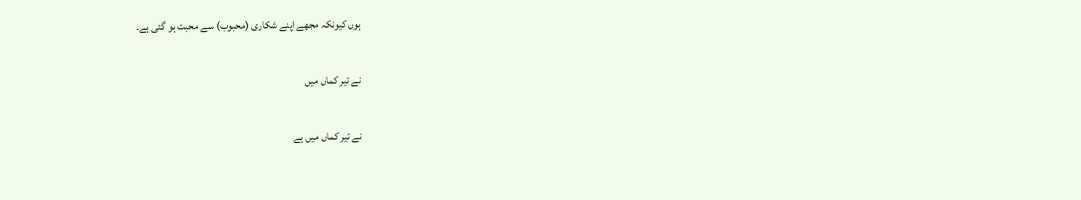ہوں کیونکہ مجھے اپنے شکاری (محبوب) سے محبت ہو گئی ہے۔

نے تیر کماں میں

نے تیر کماں میں ہے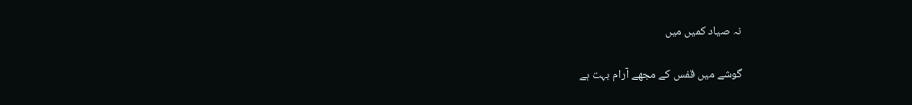نہ صیاد کمیں میں

گوشے میں قفس کے مجھے آرام بہت ہے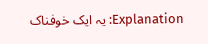Explanation: یہ ایک خوفناک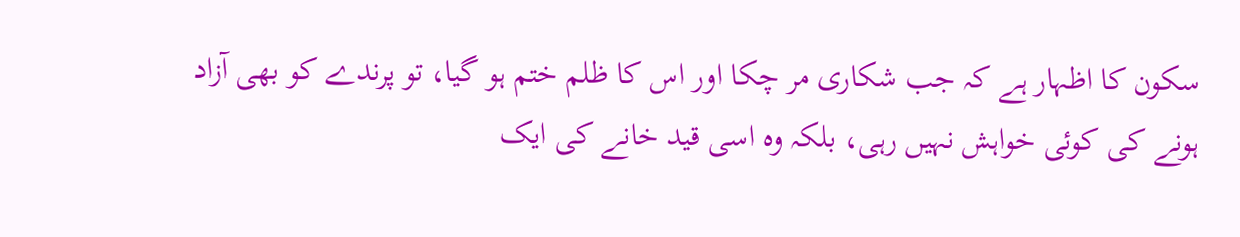سکون کا اظہار ہے کہ جب شکاری مر چکا اور اس کا ظلم ختم ہو گیا، تو پرندے کو بھی آزاد ہونے کی کوئی خواہش نہیں رہی، بلکہ وہ اسی قید خانے کی ایک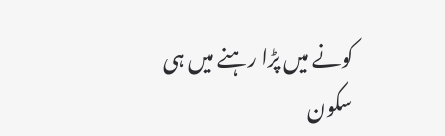کونے میں پڑا رہنے میں ہی سکون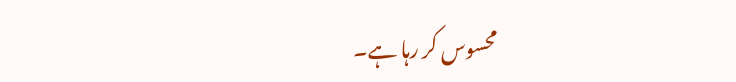محسوس کر رہا ہے۔